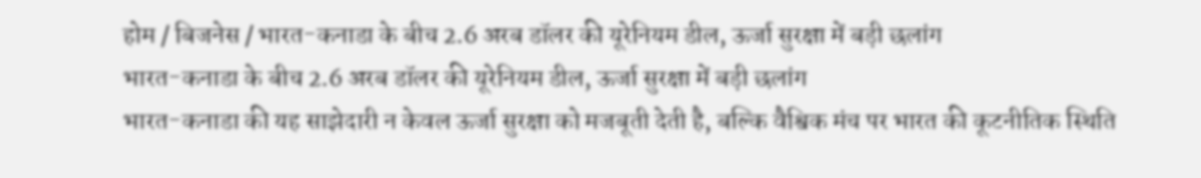होम / बिजनेस / भारत-कनाडा के बीच 2.6 अरब डॉलर की यूरेनियम डील, ऊर्जा सुरक्षा में बड़ी छलांग
भारत-कनाडा के बीच 2.6 अरब डॉलर की यूरेनियम डील, ऊर्जा सुरक्षा में बड़ी छलांग
भारत-कनाडा की यह साझेदारी न केवल ऊर्जा सुरक्षा को मजबूती देती है, बल्कि वैश्विक मंच पर भारत की कूटनीतिक स्थिति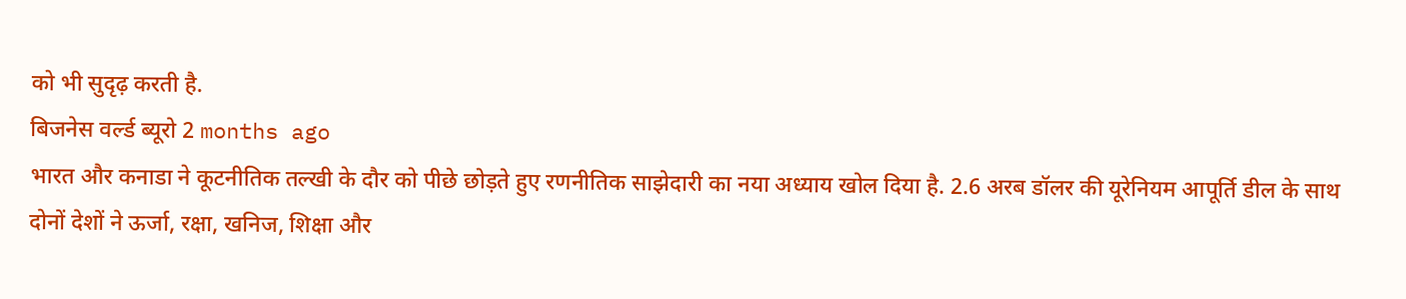को भी सुदृढ़ करती है.
बिजनेस वर्ल्ड ब्यूरो 2 months ago
भारत और कनाडा ने कूटनीतिक तल्खी के दौर को पीछे छोड़ते हुए रणनीतिक साझेदारी का नया अध्याय खोल दिया है. 2.6 अरब डॉलर की यूरेनियम आपूर्ति डील के साथ दोनों देशों ने ऊर्जा, रक्षा, खनिज, शिक्षा और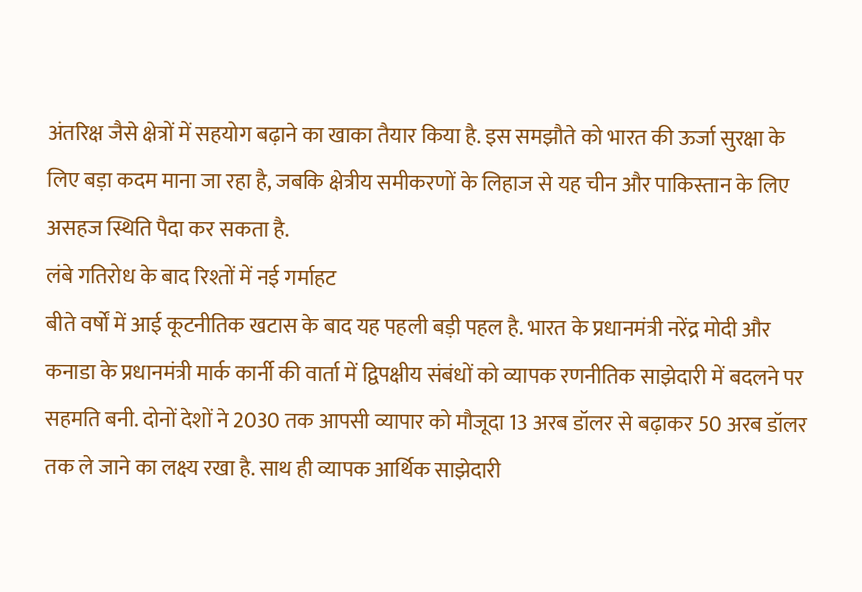अंतरिक्ष जैसे क्षेत्रों में सहयोग बढ़ाने का खाका तैयार किया है. इस समझौते को भारत की ऊर्जा सुरक्षा के लिए बड़ा कदम माना जा रहा है, जबकि क्षेत्रीय समीकरणों के लिहाज से यह चीन और पाकिस्तान के लिए असहज स्थिति पैदा कर सकता है.
लंबे गतिरोध के बाद रिश्तों में नई गर्माहट
बीते वर्षों में आई कूटनीतिक खटास के बाद यह पहली बड़ी पहल है. भारत के प्रधानमंत्री नरेंद्र मोदी और कनाडा के प्रधानमंत्री मार्क कार्नी की वार्ता में द्विपक्षीय संबंधों को व्यापक रणनीतिक साझेदारी में बदलने पर सहमति बनी. दोनों देशों ने 2030 तक आपसी व्यापार को मौजूदा 13 अरब डॉलर से बढ़ाकर 50 अरब डॉलर तक ले जाने का लक्ष्य रखा है. साथ ही व्यापक आर्थिक साझेदारी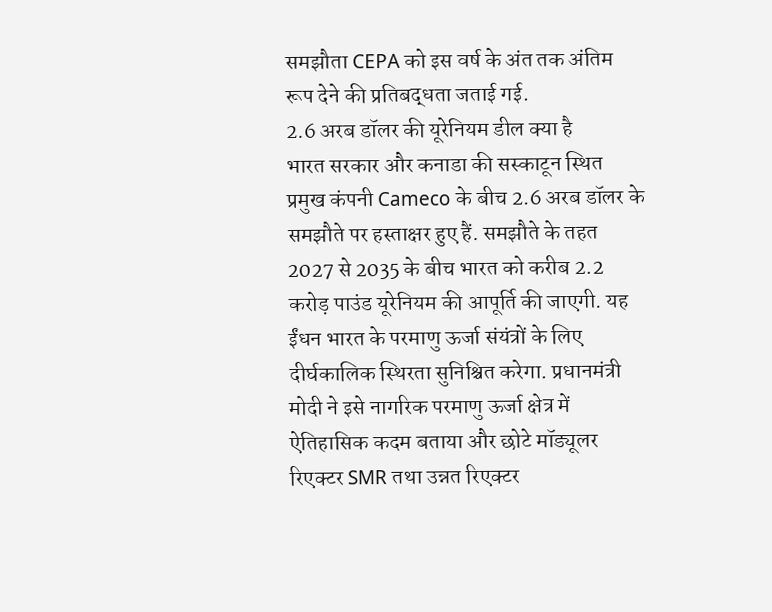समझौता CEPA को इस वर्ष के अंत तक अंतिम रूप देने की प्रतिबद्धता जताई गई.
2.6 अरब डॉलर की यूरेनियम डील क्या है
भारत सरकार और कनाडा की सस्काटून स्थित प्रमुख कंपनी Cameco के बीच 2.6 अरब डॉलर के समझौते पर हस्ताक्षर हुए हैं. समझौते के तहत 2027 से 2035 के बीच भारत को करीब 2.2 करोड़ पाउंड यूरेनियम की आपूर्ति की जाएगी. यह ईंधन भारत के परमाणु ऊर्जा संयंत्रों के लिए दीर्घकालिक स्थिरता सुनिश्चित करेगा. प्रधानमंत्री मोदी ने इसे नागरिक परमाणु ऊर्जा क्षेत्र में ऐतिहासिक कदम बताया और छोटे मॉड्यूलर रिएक्टर SMR तथा उन्नत रिएक्टर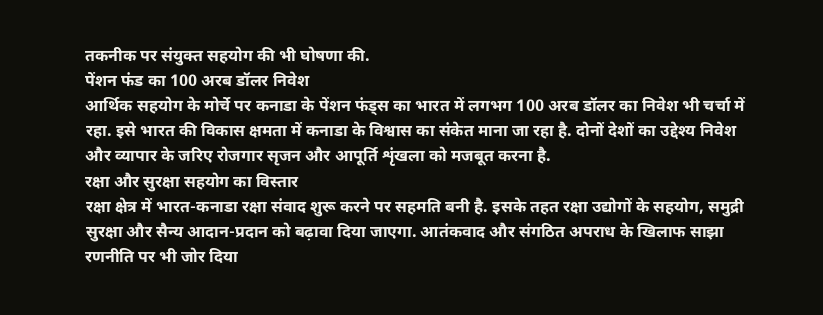तकनीक पर संयुक्त सहयोग की भी घोषणा की.
पेंशन फंड का 100 अरब डॉलर निवेश
आर्थिक सहयोग के मोर्चे पर कनाडा के पेंशन फंड्स का भारत में लगभग 100 अरब डॉलर का निवेश भी चर्चा में रहा. इसे भारत की विकास क्षमता में कनाडा के विश्वास का संकेत माना जा रहा है. दोनों देशों का उद्देश्य निवेश और व्यापार के जरिए रोजगार सृजन और आपूर्ति शृंखला को मजबूत करना है.
रक्षा और सुरक्षा सहयोग का विस्तार
रक्षा क्षेत्र में भारत-कनाडा रक्षा संवाद शुरू करने पर सहमति बनी है. इसके तहत रक्षा उद्योगों के सहयोग, समुद्री सुरक्षा और सैन्य आदान-प्रदान को बढ़ावा दिया जाएगा. आतंकवाद और संगठित अपराध के खिलाफ साझा रणनीति पर भी जोर दिया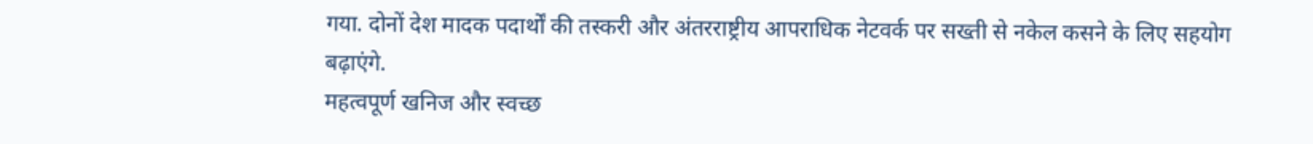गया. दोनों देश मादक पदार्थों की तस्करी और अंतरराष्ट्रीय आपराधिक नेटवर्क पर सख्ती से नकेल कसने के लिए सहयोग बढ़ाएंगे.
महत्वपूर्ण खनिज और स्वच्छ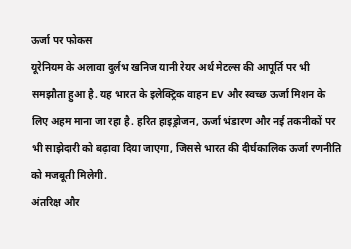ऊर्जा पर फोकस
यूरेनियम के अलावा दुर्लभ खनिज यानी रेयर अर्थ मेटल्स की आपूर्ति पर भी समझौता हुआ है. यह भारत के इलेक्ट्रिक वाहन EV और स्वच्छ ऊर्जा मिशन के लिए अहम माना जा रहा है. हरित हाइड्रोजन, ऊर्जा भंडारण और नई तकनीकों पर भी साझेदारी को बढ़ावा दिया जाएगा, जिससे भारत की दीर्घकालिक ऊर्जा रणनीति को मजबूती मिलेगी.
अंतरिक्ष और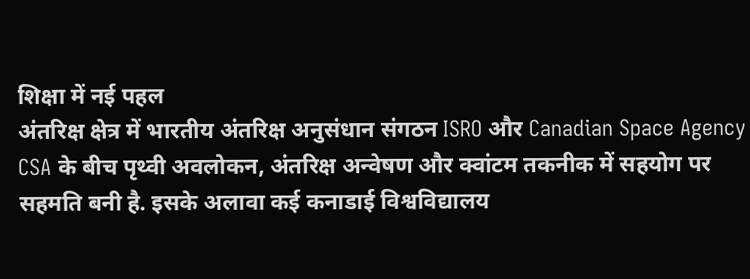शिक्षा में नई पहल
अंतरिक्ष क्षेत्र में भारतीय अंतरिक्ष अनुसंधान संगठन ISRO और Canadian Space Agency CSA के बीच पृथ्वी अवलोकन, अंतरिक्ष अन्वेषण और क्वांटम तकनीक में सहयोग पर सहमति बनी है. इसके अलावा कई कनाडाई विश्वविद्यालय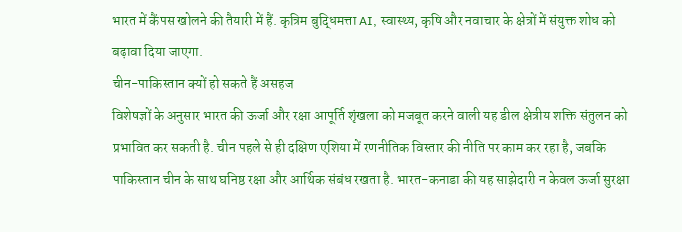भारत में कैंपस खोलने की तैयारी में हैं. कृत्रिम बुद्धिमत्ता AI, स्वास्थ्य, कृषि और नवाचार के क्षेत्रों में संयुक्त शोध को बढ़ावा दिया जाएगा.
चीन-पाकिस्तान क्यों हो सकते हैं असहज
विशेषज्ञों के अनुसार भारत की ऊर्जा और रक्षा आपूर्ति शृंखला को मजबूत करने वाली यह डील क्षेत्रीय शक्ति संतुलन को प्रभावित कर सकती है. चीन पहले से ही दक्षिण एशिया में रणनीतिक विस्तार की नीति पर काम कर रहा है, जबकि पाकिस्तान चीन के साथ घनिष्ठ रक्षा और आर्थिक संबंध रखता है. भारत-कनाडा की यह साझेदारी न केवल ऊर्जा सुरक्षा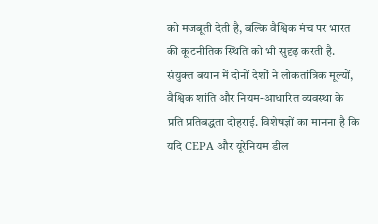को मजबूती देती है, बल्कि वैश्विक मंच पर भारत की कूटनीतिक स्थिति को भी सुदृढ़ करती है.
संयुक्त बयान में दोनों देशों ने लोकतांत्रिक मूल्यों, वैश्विक शांति और नियम-आधारित व्यवस्था के प्रति प्रतिबद्धता दोहराई. विशेषज्ञों का मानना है कि यदि CEPA और यूरेनियम डील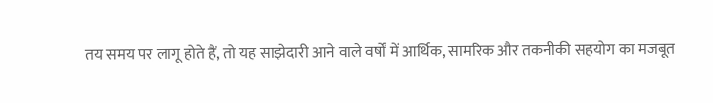तय समय पर लागू होते हैं, तो यह साझेदारी आने वाले वर्षों में आर्थिक, सामरिक और तकनीकी सहयोग का मजबूत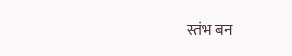स्तंभ बन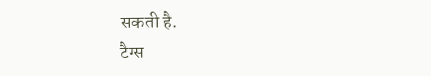सकती है.
टैग्स